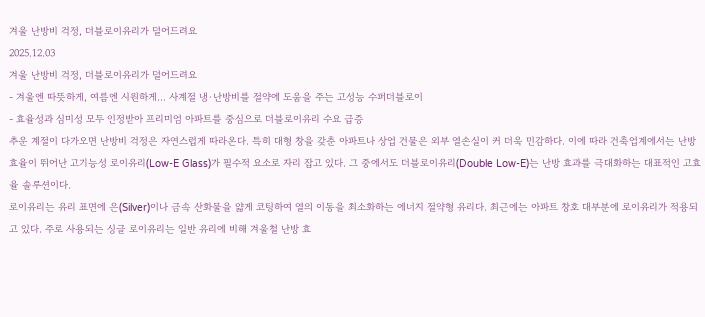겨울 난방비 걱정, 더블로이유리가 덜어드려요
2025.12.03
겨울 난방비 걱정, 더블로이유리가 덜어드려요
- 겨울엔 따뜻하게, 여름엔 시원하게… 사계절 냉·난방비를 절약에 도움을 주는 고성능 수퍼더블로이
- 효율성과 심미성 모두 인정받아 프리미엄 아파트를 중심으로 더블로이유리 수요 급증
추운 계절이 다가오면 난방비 걱정은 자연스럽게 따라온다. 특히 대형 창을 갖춘 아파트나 상업 건물은 외부 열손실이 커 더욱 민감하다. 이에 따라 건축업계에서는 난방 효율이 뛰어난 고기능성 로이유리(Low-E Glass)가 필수적 요소로 자리 잡고 있다. 그 중에서도 더블로이유리(Double Low-E)는 난방 효과를 극대화하는 대표적인 고효율 솔루션이다.
로이유리는 유리 표면에 은(Silver)이나 금속 산화물을 얇게 코팅하여 열의 이동을 최소화하는 에너지 절약형 유리다. 최근에는 아파트 창호 대부분에 로이유리가 적용되고 있다. 주로 사용되는 싱글 로이유리는 일반 유리에 비해 겨울철 난방 효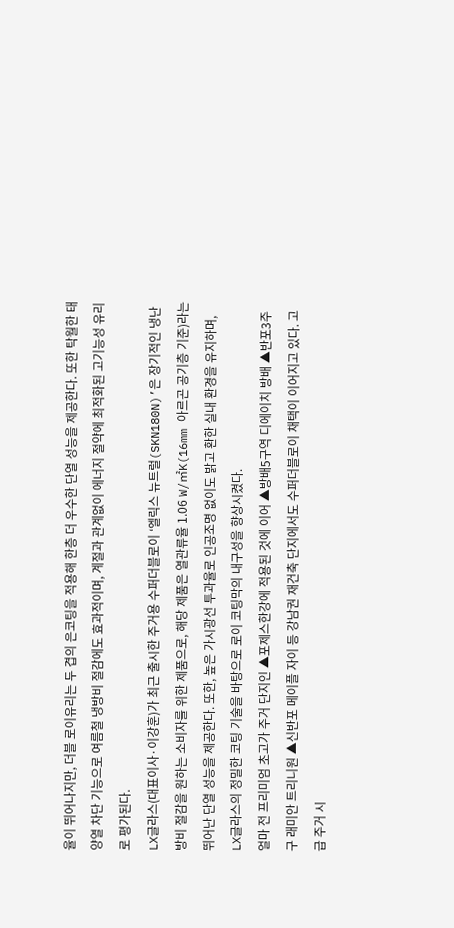율이 뛰어나지만, 더블 로이유리는 두 겹의 은코팅을 적용해 한층 더 우수한 단열 성능을 제공한다. 또한 탁월한 태양열 차단 기능으로 여름철 냉방비 절감에도 효과적이며, 계절과 관계없이 에너지 절약에 최적화된 고기능성 유리로 평가된다.
LX글라스(대표이사·이강훈)가 최근 출시한 주거용 수퍼더블로이 ‘엘릭스 뉴트럴(SKN180N)’은 장기적인 냉난방비 절감을 원하는 소비자를 위한 제품으로, 해당 제품은 열관류율 1.06 W/㎡K(16mm 아르곤 공기층 기준)라는 뛰어난 단열 성능을 제공한다. 또한, 높은 가시광선 투과율로 인공조명 없이도 밝고 환한 실내 환경을 유지하며, LX글라스의 정밀한 코팅 기술을 바탕으로 로이 코팅막의 내구성을 향상시켰다.
얼마 전 프리미엄 초고가 주거 단지인 ▲포제스한강에 적용된 것에 이어 ▲방배5구역 디에이치 방배 ▲반포3주구 래미안 트리니원 ▲신반포 메이플 자이 등 강남권 재건축 단지에서도 수퍼더블로이 채택이 이어지고 있다. 고급 주거 시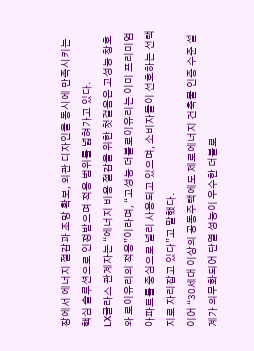장에서 에너지 절감과 조망 확보, 외관 디자인을 동시에 만족시키는 핵심 솔루션으로 인정받으며 적용 범위를 넓혀가고 있다.
LX글라스 관계자는 “에너지 비용 절감을 위한 첫걸음은 고성능 창호와 로이유리의 적용”이라며, “고성능 더블로이유리는 이미 프리미엄 아파트를 중심으로 널리 사용되고 있으며, 소비자들이 선호하는 선택지로 자리잡고 있다”고 말했다.
이어 “30세대 이상의 공동주택에도 제로에너지 건축물 인증 수준 설계가 의무화되어 단열 성능이 우수한 더블로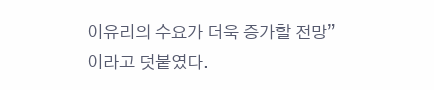이유리의 수요가 더욱 증가할 전망”이라고 덧붙였다.